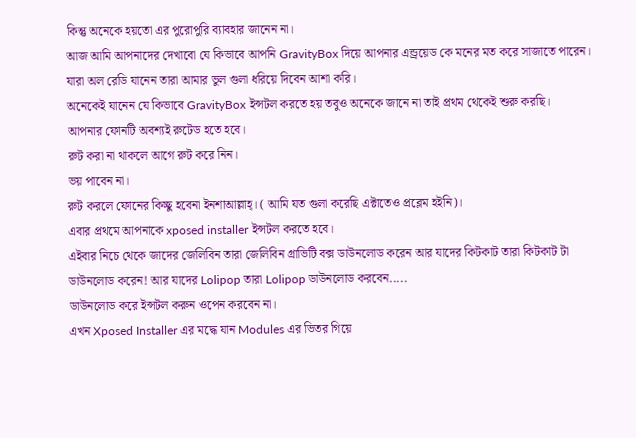কিন্তু অনেকে হয়তো এর পুরোপুরি ব্যাবহার জানেন না।
আজ আমি আপনাদের দেখাবো যে কিভাবে আপনি GravityBox দিয়ে আপনার এন্ড্রয়েড কে মনের মত করে সাজাতে পারেন।
যারা অল রেডি যানেন তারা আমার ভুল গুলা ধরিয়ে দিবেন আশা করি।
অনেকেই যানেন যে কিভাবে GravityBox ইন্সটল করতে হয় তবুও অনেকে জানে না তাই প্রথম থেকেই শুরু করছি।
আপনার ফোনটি অবশ্যই রুটেড হতে হবে।
রুট করা না থাকলে আগে রুট করে নিন।
ভয় পাবেন না।
রুট করলে ফোনের কিচ্ছু হবেনা ইনশাআল্লাহ্। ( আমি যত গুলা করেছি এক্টাতেও প্রব্লেম হইনি)।
এবার প্রথমে আপনাকে xposed installer ইন্সটল করতে হবে।
এইবার নিচে থেকে জাদের জেলিবিন তারা জেলিবিন গ্রাভিটি বক্স ডাউনলোড করেন আর যাদের কিটকাট তারা কিটকাট টা ডাউনলোড করেন! আর যাদের Lolipop তারা Lolipop ডাউনলোড করবেন.....
ডাউনলোড করে ইন্সটল করুন ওপেন করবেন না।
এখন Xposed Installer এর মদ্ধে যান Modules এর ভিতর গিয়ে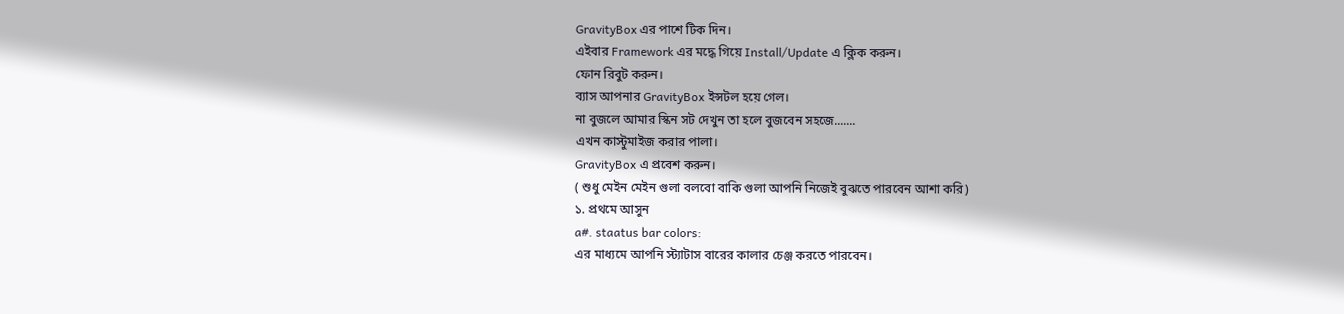GravityBox এর পাশে টিক দিন।
এইবার Framework এর মদ্ধে গিয়ে Install/Update এ ক্লিক করুন।
ফোন রিবুট করুন।
ব্যাস আপনার GravityBox ইন্সটল হয়ে গেল।
না বুজলে আমার স্কিন সট দেখুন তা হলে বুজবেন সহজে.......
এখন কাস্টুমাইজ করার পালা।
GravityBox এ প্রবেশ করুন।
( শুধু মেইন মেইন গুলা বলবো বাকি গুলা আপনি নিজেই বুঝতে পারবেন আশা করি)
১. প্রথমে আসুন
a#. staatus bar colors:
এর মাধ্যমে আপনি স্ট্যাটাস বারের কালার চেঞ্জ করতে পারবেন।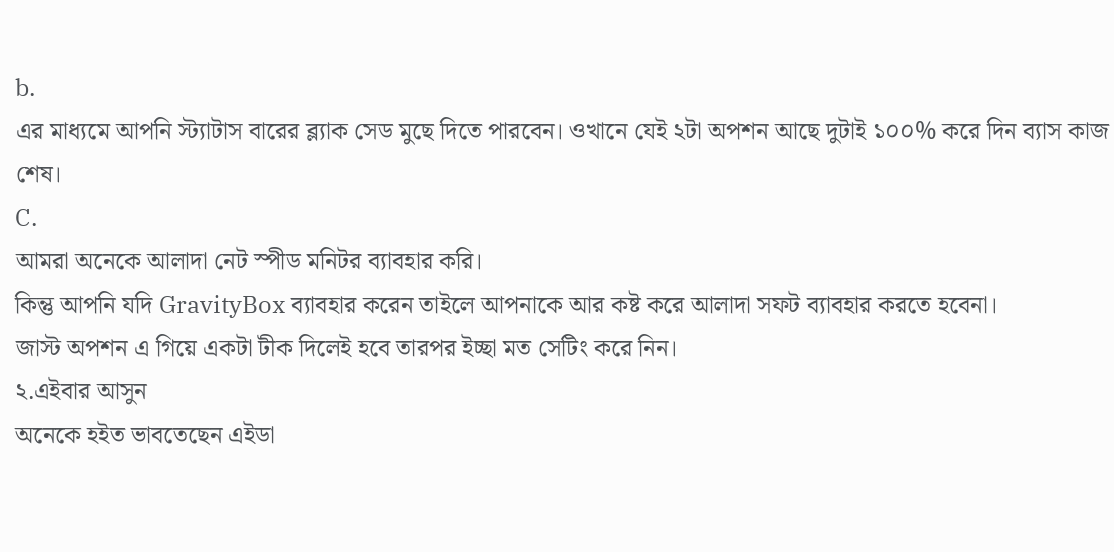b.
এর মাধ্যমে আপনি স্ট্যাটাস বারের ব্ল্যাক সেড মুছে দিতে পারবেন। ওখানে যেই ২টা অপশন আছে দুটাই ১০০% করে দিন ব্যাস কাজ শেষ।
C.
আমরা অনেকে আলাদা নেট স্পীড মনিটর ব্যাবহার করি।
কিন্তু আপনি যদি GravityBox ব্যাবহার করেন তাইলে আপনাকে আর কষ্ট করে আলাদা সফট ব্যাবহার করতে হবেনা।
জাস্ট অপশন এ গিয়ে একটা টীক দিলেই হবে তারপর ইচ্ছা মত সেটিং করে নিন।
২.এইবার আসুন
অনেকে হইত ভাবতেছেন এইডা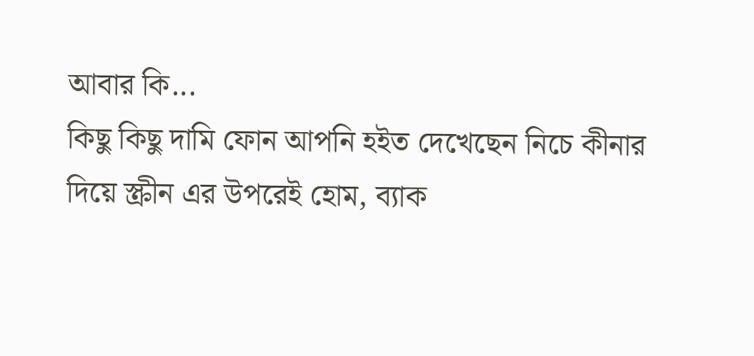আবার কি...
কিছু কিছু দামি ফোন আপনি হইত দেখেছেন নিচে কীনার দিয়ে স্ক্রীন এর উপরেই হোম, ব্যাক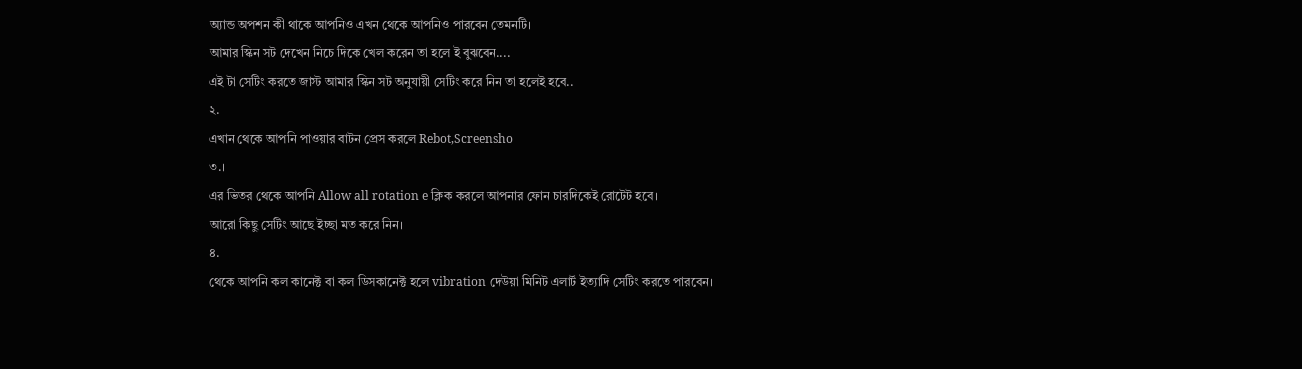অ্যান্ড অপশন কী থাকে আপনিও এখন থেকে আপনিও পারবেন তেমনটি।
আমার স্কিন সট দেখেন নিচে দিকে খেল করেন তা হলে ই বুঝবেন....
এই টা সেটিং করতে জাস্ট আমার স্কিন সট অনুযায়ী সেটিং করে নিন তা হলেই হবে..
২.
এখান থেকে আপনি পাওয়ার বাটন প্রেস করলে Rebot,Screensho
৩.।
এর ভিতর থেকে আপনি Allow all rotation e ক্লিক করলে আপনার ফোন চারদিকেই রোটেট হবে।
আরো কিছু সেটিং আছে ইচ্ছা মত করে নিন।
৪.
থেকে আপনি কল কানেক্ট বা কল ডিসকানেক্ট হলে vibration দেউয়া মিনিট এলার্ট ইত্যাদি সেটিং করতে পারবেন।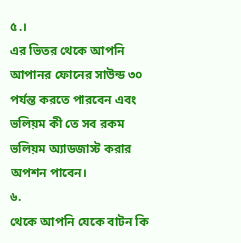৫.।
এর ভিতর থেকে আপনি আপানর ফোনের সাউন্ড ৩০ পর্যন্ত করতে পারবেন এবং ভলিয়ম কী তে সব রকম ভলিয়ম অ্যাডজাস্ট করার অপশন পাবেন।
৬.
থেকে আপনি যেকে বাটন কি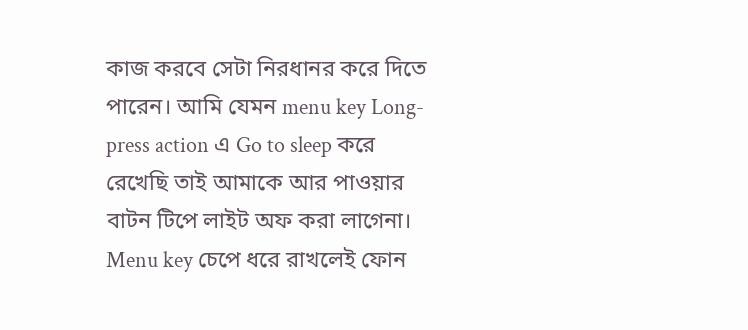কাজ করবে সেটা নিরধানর করে দিতে পারেন। আমি যেমন menu key Long-press action এ Go to sleep করে রেখেছি তাই আমাকে আর পাওয়ার বাটন টিপে লাইট অফ করা লাগেনা।
Menu key চেপে ধরে রাখলেই ফোন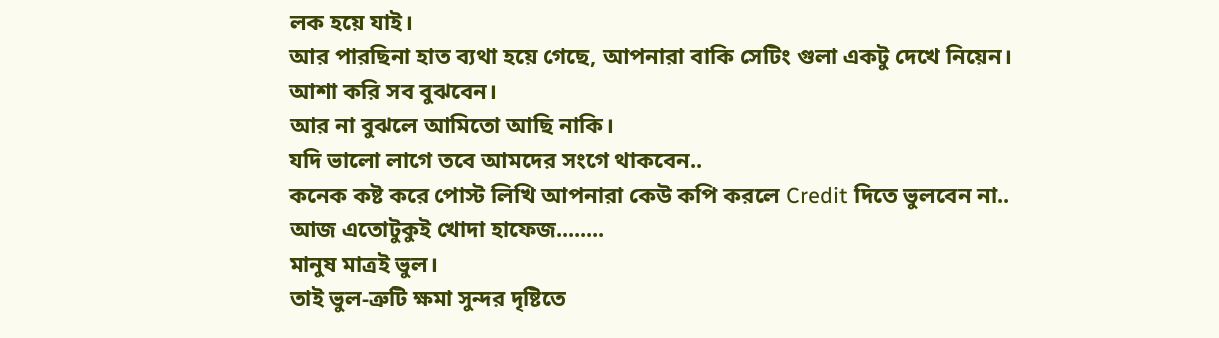লক হয়ে যাই।
আর পারছিনা হাত ব্যথা হয়ে গেছে, আপনারা বাকি সেটিং গুলা একটু দেখে নিয়েন।
আশা করি সব বুঝবেন।
আর না বুঝলে আমিতো আছি নাকি।
যদি ভালো লাগে তবে আমদের সংগে থাকবেন..
কনেক কষ্ট করে পোস্ট লিখি আপনারা কেউ কপি করলে Credit দিতে ভুলবেন না..
আজ এতোটুকুই খোদা হাফেজ........
মানুষ মাত্রই ভুল।
তাই ভুল-ত্রুটি ক্ষমা সুন্দর দৃষ্টিতে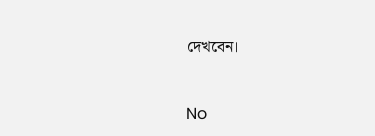দেখবেন।


No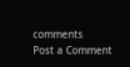comments
Post a Comment